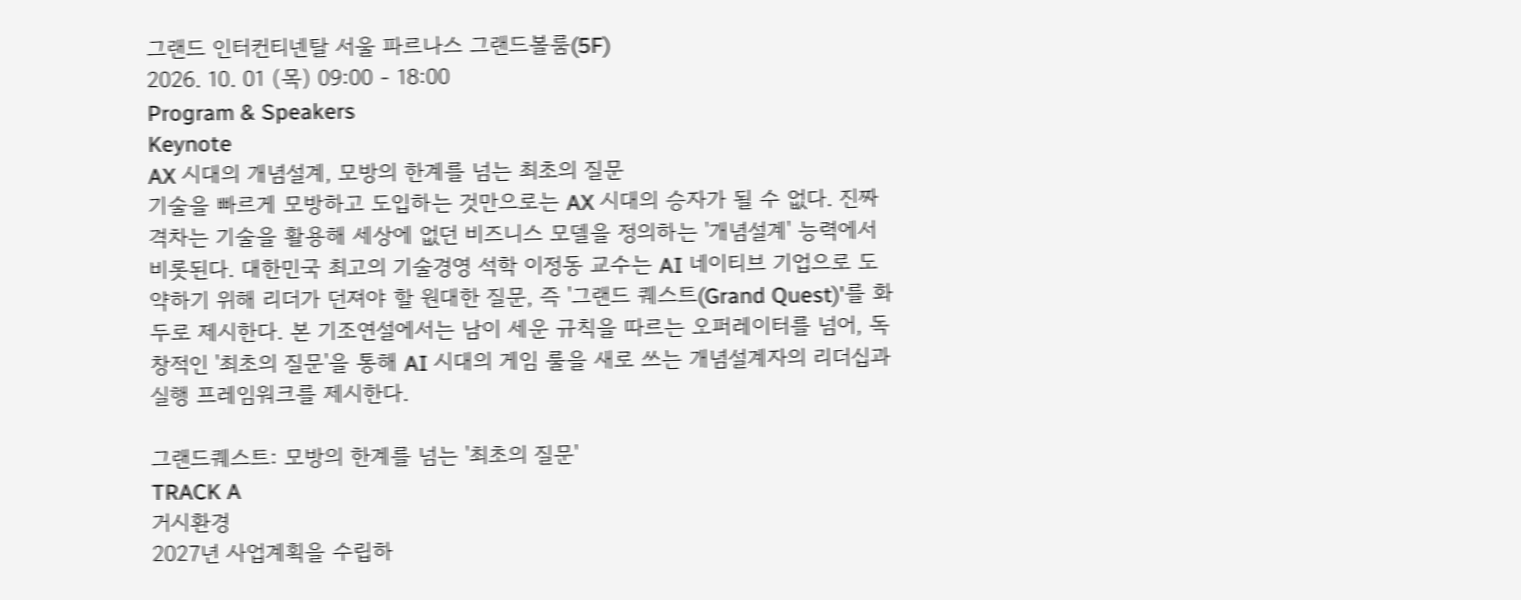그랜드 인터컨티넨탈 서울 파르나스 그랜드볼룸(5F)
2026. 10. 01 (목) 09:00 - 18:00
Program & Speakers
Keynote
AX 시대의 개념설계, 모방의 한계를 넘는 최초의 질문
기술을 빠르게 모방하고 도입하는 것만으로는 AX 시대의 승자가 될 수 없다. 진짜 격차는 기술을 활용해 세상에 없던 비즈니스 모델을 정의하는 '개념설계' 능력에서 비롯된다. 대한민국 최고의 기술경영 석학 이정동 교수는 AI 네이티브 기업으로 도약하기 위해 리더가 던져야 할 원대한 질문, 즉 '그랜드 퀘스트(Grand Quest)'를 화두로 제시한다. 본 기조연설에서는 남이 세운 규칙을 따르는 오퍼레이터를 넘어, 독창적인 '최초의 질문'을 통해 AI 시대의 게임 룰을 새로 쓰는 개념설계자의 리더십과 실행 프레임워크를 제시한다.

그랜드퀘스트: 모방의 한계를 넘는 '최초의 질문'
TRACK A
거시환경
2027년 사업계획을 수립하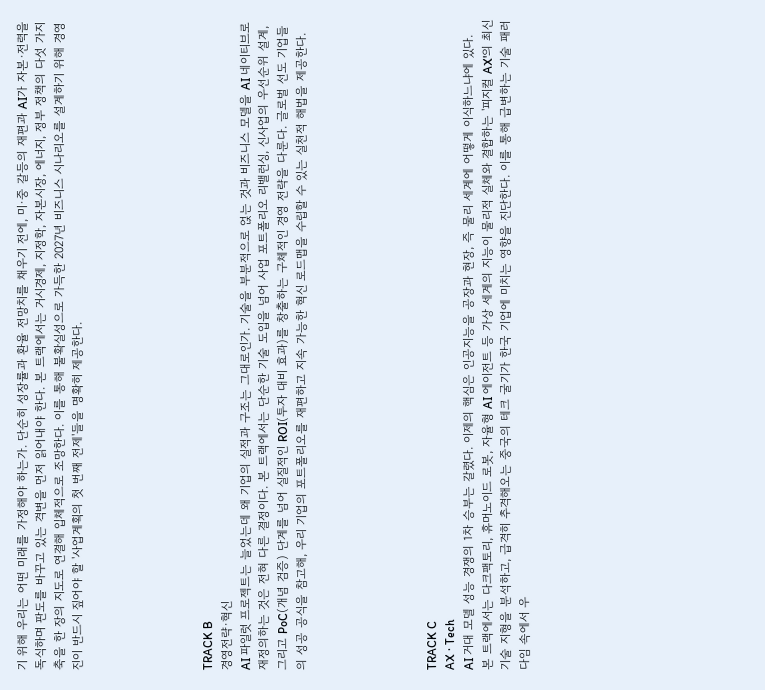기 위해 우리는 어떤 미래를 가정해야 하는가. 단순히 성장률과 환율 전망치를 채우기 전에, 미·중 갈등의 재편과 AI가 자본·전력을 독식하며 판도를 바꾸고 있는 격변을 먼저 읽어내야 한다. 본 트랙에서는 거시경제, 지정학, 자본시장, 에너지, 정부 정책의 다섯 가지 축을 한 장의 지도로 연결해 입체적으로 조망한다. 이를 통해 불확실성으로 가득한 2027년 비즈니스 시나리오를 설계하기 위해 경영진이 반드시 짚어야 할 '사업계획의 첫 번째 전제'들을 명확히 제공한다.






TRACK B
경영전략·혁신
AI 파일럿 프로젝트는 늘었는데 왜 기업의 실적과 구조는 그대로인가. 기술을 부분적으로 얹는 것과 비즈니스 모델을 AI 네이티브로 재정의하는 것은 전혀 다른 결정이다. 본 트랙에서는 단순한 기술 도입을 넘어 사업 포트폴리오 리밸런싱, 신사업의 우선순위 설계, 그리고 PoC(개념 검증) 단계를 넘어 실질적인 ROI(투자 대비 효과)를 창출하는 구체적인 경영 전략을 다룬다. 글로벌 선도 기업들의 성공 공식을 참고해, 우리 기업의 포트폴리오를 재편하고 지속 가능한 혁신 로드맵을 수립할 수 있는 실천적 해법을 제공한다.






TRACK C
AX · Tech
AI 거대 모델 성능 경쟁의 1차 승부는 갈렸다. 이제의 핵심은 인공지능을 공장과 현장, 즉 물리 세계에 어떻게 이식하느냐에 있다. 본 트랙에서는 다크팩토리, 휴머노이드 로봇, 자율형 AI 에이전트 등 가상 세계의 지능이 물리적 실체와 결합하는 '피지컬 AX'의 최신 기술 지형을 분석하고, 급격히 추격해오는 중국의 테크 굴기가 한국 기업에 미치는 영향을 진단한다. 이를 통해 급변하는 기술 패러다임 속에서 우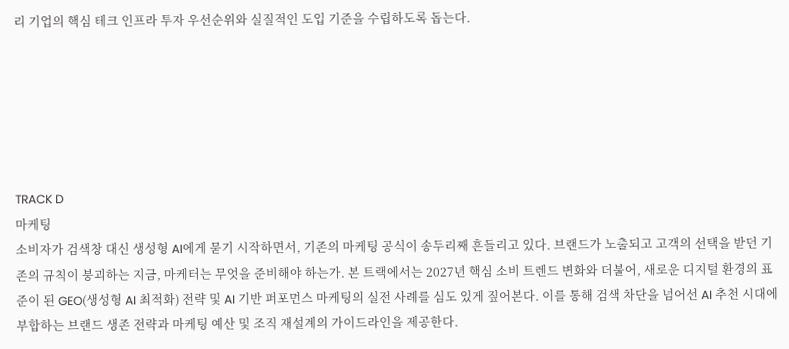리 기업의 핵심 테크 인프라 투자 우선순위와 실질적인 도입 기준을 수립하도록 돕는다.






TRACK D
마케팅
소비자가 검색창 대신 생성형 AI에게 묻기 시작하면서, 기존의 마케팅 공식이 송두리째 흔들리고 있다. 브랜드가 노출되고 고객의 선택을 받던 기존의 규칙이 붕괴하는 지금, 마케터는 무엇을 준비해야 하는가. 본 트랙에서는 2027년 핵심 소비 트렌드 변화와 더불어, 새로운 디지털 환경의 표준이 된 GEO(생성형 AI 최적화) 전략 및 AI 기반 퍼포먼스 마케팅의 실전 사례를 심도 있게 짚어본다. 이를 통해 검색 차단을 넘어선 AI 추천 시대에 부합하는 브랜드 생존 전략과 마케팅 예산 및 조직 재설계의 가이드라인을 제공한다.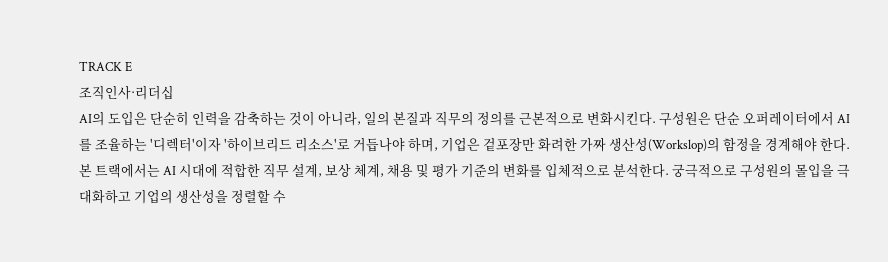TRACK E
조직인사·리더십
AI의 도입은 단순히 인력을 감축하는 것이 아니라, 일의 본질과 직무의 정의를 근본적으로 변화시킨다. 구성원은 단순 오퍼레이터에서 AI를 조율하는 '디렉터'이자 '하이브리드 리소스'로 거듭나야 하며, 기업은 겉포장만 화려한 가짜 생산성(Workslop)의 함정을 경계해야 한다. 본 트랙에서는 AI 시대에 적합한 직무 설계, 보상 체계, 채용 및 평가 기준의 변화를 입체적으로 분석한다. 궁극적으로 구성원의 몰입을 극대화하고 기업의 생산성을 정렬할 수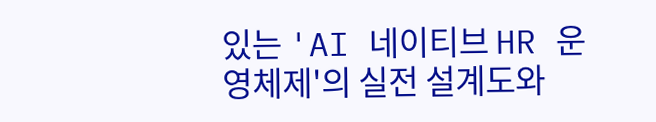있는 'AI 네이티브 HR 운영체제'의 실전 설계도와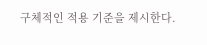구체적인 적용 기준을 제시한다.